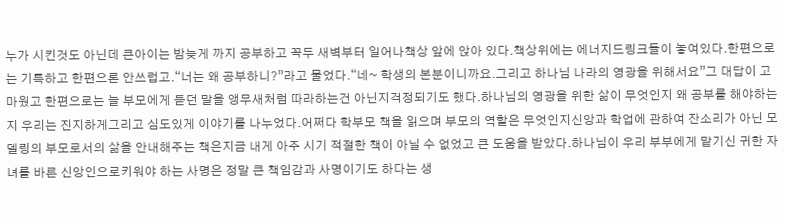누가 시킨것도 아닌데 큰아이는 밤늦게 까지 공부하고 꼭두 새벽부터 일어나책상 앞에 앉아 있다.책상위에는 에너지드링크들이 놓여있다.한편으로는 기특하고 한편으론 안쓰럽고.“너는 왜 공부하니?”라고 물었다.“네~ 학생의 본분이니까요.그리고 하나님 나라의 영광을 위해서요”그 대답이 고마웠고 한편으로는 늘 부모에게 듣던 말을 앵무새처럼 따라하는건 아닌지걱정되기도 했다.하나님의 영광을 위한 삶이 무엇인지 왜 공부를 해야하는지 우리는 진지하게그리고 심도있게 이야기를 나누었다.어쩌다 학부모 책을 읽으며 부모의 역할은 무엇인지신앙과 학업에 관하여 잔소리가 아닌 모델링의 부모로서의 삶을 안내해주는 책은지금 내게 아주 시기 적절한 책이 아닐 수 없었고 큰 도움을 받았다.하나님이 우리 부부에게 맡기신 귀한 자녀를 바른 신앙인으로키워야 하는 사명은 정말 큰 책임감과 사명이기도 하다는 생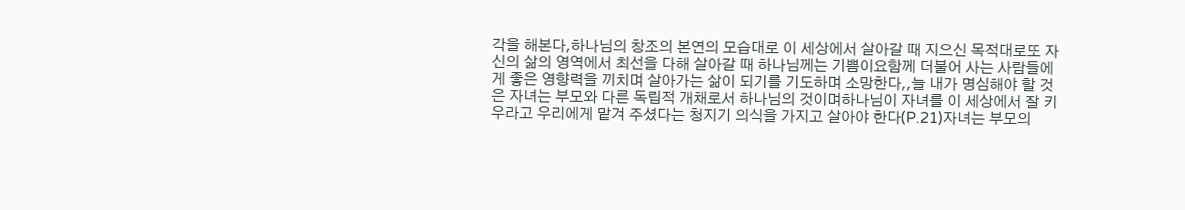각을 해본다,하나님의 창조의 본연의 모습대로 이 세상에서 살아갈 때 지으신 목적대로또 자신의 삶의 영역에서 최선을 다해 살아갈 때 하나님께는 기쁨이요함께 더불어 사는 사람들에게 좋은 영향력을 끼치며 살아가는 삶이 되기를 기도하며 소망한다,,늘 내가 명심해야 할 것은 자녀는 부모와 다른 독립적 개채로서 하나님의 것이며하나님이 자녀를 이 세상에서 잘 키우라고 우리에게 맡겨 주셨다는 청지기 의식을 가지고 살아야 한다(P.21)자녀는 부모의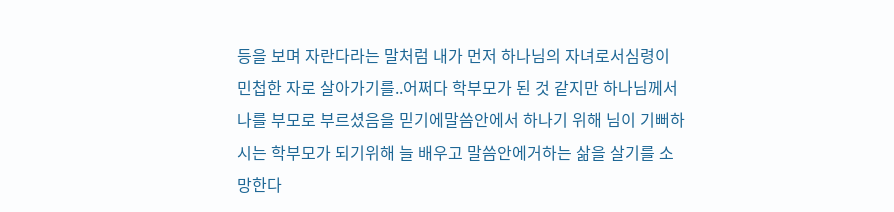등을 보며 자란다라는 말처럼 내가 먼저 하나님의 자녀로서심령이 민첩한 자로 살아가기를..어쩌다 학부모가 된 것 같지만 하나님께서 나를 부모로 부르셨음을 믿기에말씀안에서 하나기 위해 님이 기뻐하시는 학부모가 되기위해 늘 배우고 말씀안에거하는 삶을 살기를 소망한다